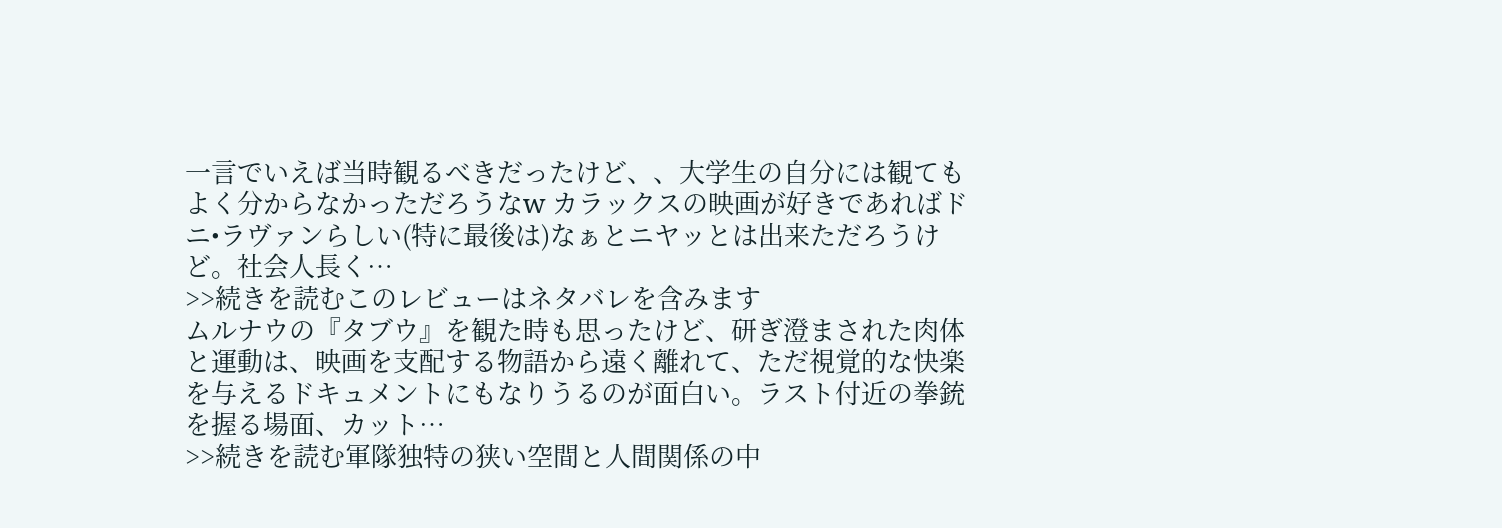一言でいえば当時観るべきだったけど、、大学生の自分には観てもよく分からなかっただろうなw カラックスの映画が好きであればドニ•ラヴァンらしい(特に最後は)なぁとニヤッとは出来ただろうけど。社会人長く…
>>続きを読むこのレビューはネタバレを含みます
ムルナウの『タブウ』を観た時も思ったけど、研ぎ澄まされた肉体と運動は、映画を支配する物語から遠く離れて、ただ視覚的な快楽を与えるドキュメントにもなりうるのが面白い。ラスト付近の拳銃を握る場面、カット…
>>続きを読む軍隊独特の狭い空間と人間関係の中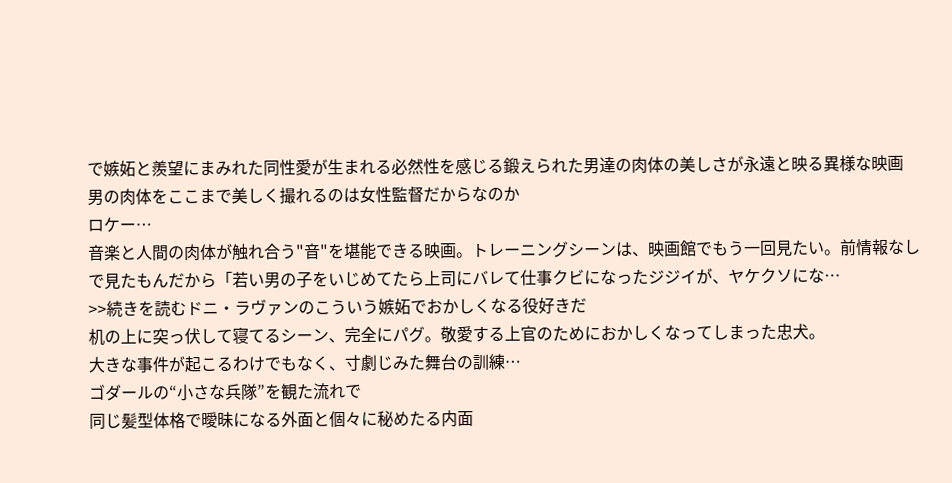で嫉妬と羨望にまみれた同性愛が生まれる必然性を感じる鍛えられた男達の肉体の美しさが永遠と映る異様な映画
男の肉体をここまで美しく撮れるのは女性監督だからなのか
ロケー…
音楽と人間の肉体が触れ合う"音"を堪能できる映画。トレーニングシーンは、映画館でもう一回見たい。前情報なしで見たもんだから「若い男の子をいじめてたら上司にバレて仕事クビになったジジイが、ヤケクソにな…
>>続きを読むドニ・ラヴァンのこういう嫉妬でおかしくなる役好きだ
机の上に突っ伏して寝てるシーン、完全にパグ。敬愛する上官のためにおかしくなってしまった忠犬。
大きな事件が起こるわけでもなく、寸劇じみた舞台の訓練…
ゴダールの“小さな兵隊”を観た流れで
同じ髪型体格で曖昧になる外面と個々に秘めたる内面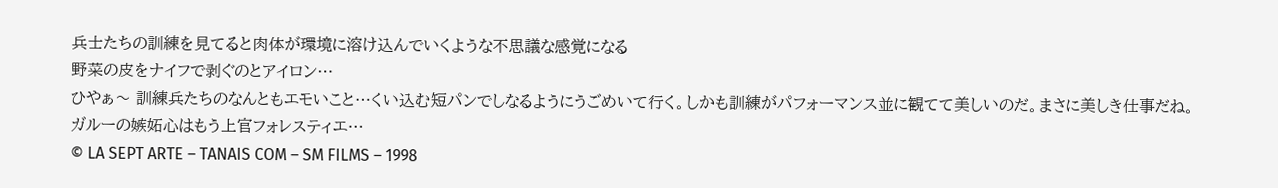兵士たちの訓練を見てると肉体が環境に溶け込んでいくような不思議な感覚になる
野菜の皮をナイフで剥ぐのとアイロン…
ひやぁ〜 訓練兵たちのなんともエモいこと…くい込む短パンでしなるようにうごめいて行く。しかも訓練がパフォーマンス並に観てて美しいのだ。まさに美しき仕事だね。
ガルーの嫉妬心はもう上官フォレスティエ…
© LA SEPT ARTE – TANAIS COM – SM FILMS – 1998